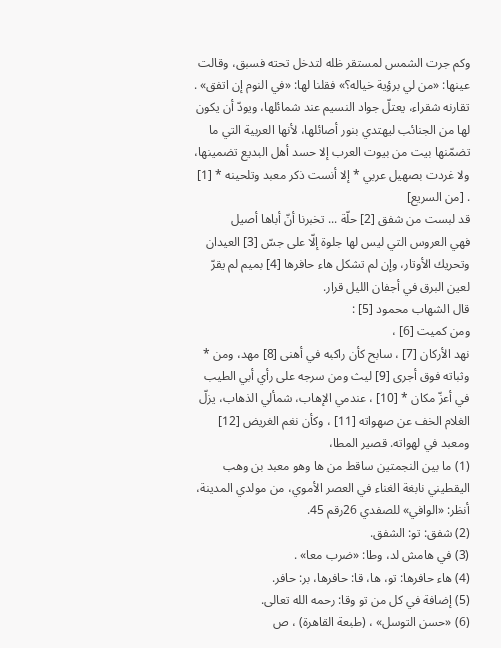وكم جرت الشمس لمستقر ظله لتدخل تحته فسبق، وقالت عينها: «من لي برؤية خياله؟» فقلنا لها: «في النوم إن اتفق» .
تقارنه شقراء، يعتلّ جواد النسيم عند شمائلها، ويودّ أن يكون لها من الجنائب ليهتدي بنور أصائلها، لأنها العربية التي ما تضمّنها بيت من بيوت العرب إلا حسد أهل البديع تضمينها، ولا غردت بصهيل عربي * إلا أنست ذكر معبد وتلحينه * [1] . [من السريع]
قد لبست من شفق [2] حلّة ... تخبرنا أنّ أباها أصيل
فهي العروس التي ليس لها جلوة إلّا على جسّ [3] العيدان وتحريك الأوتار، وإن لم تشكل هاء حافرها [4] بميم لم يقرّ لعين البرق في أجفان الليل قرار.
قال الشهاب محمود [5] :
ومن كميت [6] ،
نهد الأركان [7] ، سابح كأن راكبه في أهنى [8] مهد، ومن * وثباته فوق أجرى [9] ليث ومن سرجه على رأي أبي الطيب في أعزّ مكان * [10] ، عندمي الإهاب، شمألي الذهاب، يزلّ الغلام الخف عن صهواته [11] ، وكأن نغم الغريض [12] ومعبد في لهواته. قصير المطا،
(1) ما بين النجمتين ساقط من ها وهو معبد بن وهب اليقطيني نابغة الغناء في العصر الأموي، من مولدي المدينة، أنظر: «الوافي» للصفدي 26رقم 45.
(2) شفق: تو: الشفق.
(3) في هامش لد، وطا: «ضرب معا» .
(4) هاء حافرها: تو، ها، قا: حافرها، بر: حافر.
(5) إضافة في كل من تو وقا: رحمه الله تعالى.
(6) «حسن التوسل» ، (طبعة القاهرة) ، ص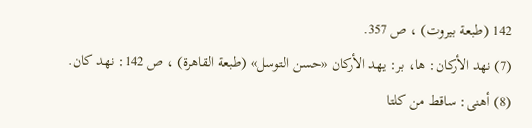142 (طبعة بيروت) ، ص 357.
(7) نهد الأركان: ها، بر: يهد الأركان «حسن التوسل» (طبعة القاهرة) ، ص 142: نهد كان.
(8) أهنى: ساقط من كلتا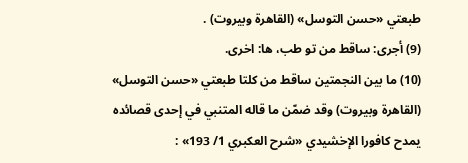طبعتي «حسن التوسل» (القاهرة وبيروت) .
(9) أجرى: ساقط من تو طب، ها: اخرى.
(10) ما بين النجمتين ساقط من كلتا طبعتي «حسن التوسل» (القاهرة وبيروت) وقد ضمّن ما قاله المتنبي في إحدى قصائده يمدح كافورا الإخشيدي «شرح العكبري 1/ 193» :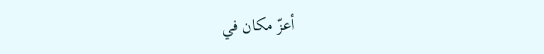أعزّ مكان في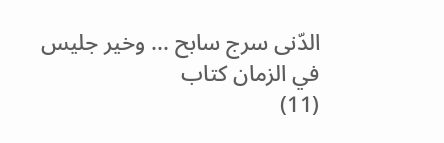الدّنى سرج سابح ... وخير جليس في الزمان كتاب
(11)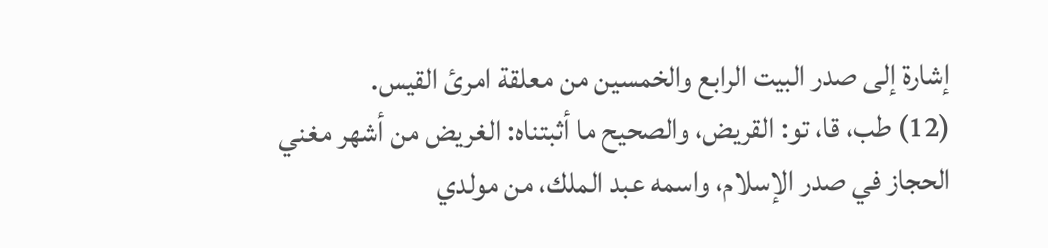إشارة إلى صدر البيت الرابع والخمسين من معلقة امرئ القيس.
(12) طب، قا، تو: القريض، والصحيح ما أثبتناه: الغريض من أشهر مغني الحجاز في صدر الإسلام، واسمه عبد الملك، من مولدي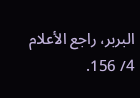البربر، راجع الأعلام 4/ 156.